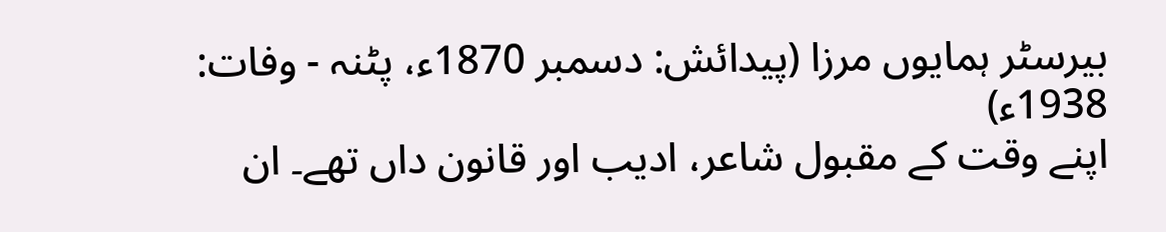بیرسٹر ہمایوں مرزا (پیدائش: دسمبر 1870ء، پٹنہ - وفات: 1938ء)
اپنے وقت کے مقبول شاعر، ادیب اور قانون داں تھے۔ ان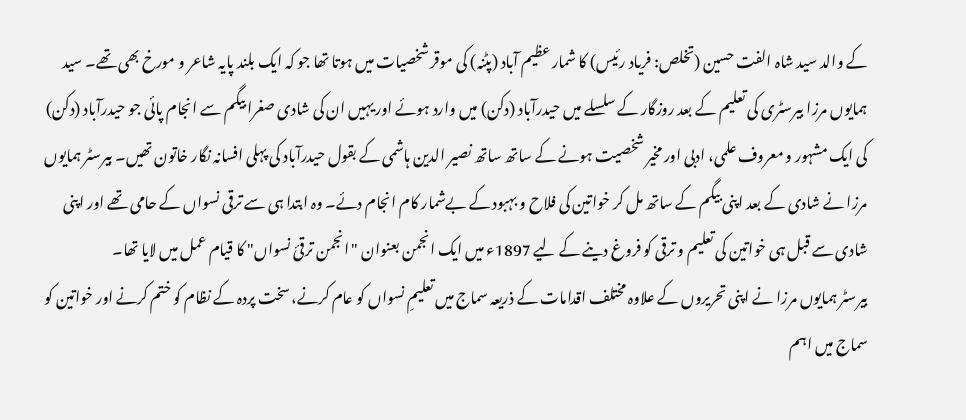کے والد سید شاہ الفت حسین (تخلص: فریاد رئیس) کا شمار عظیم آباد (پٹنہ) کی موقر شخصیات میں ہوتا تھا جو کہ ایک بلند پایہ شاعر و مورخ بھی تھے۔ سید ہمایوں مرزا بیرسٹری کی تعلیم کے بعد روزگار کے سلسلے میں حیدرآباد (دکن) میں وارد ہوئے اور یہیں ان کی شادی صغرا بیگم سے انجام پائی جو حیدرآباد (دکن) کی ایک مشہور و معروف علمی، ادبی اور مخیر شخصیت ہونے کے ساتھ ساتھ نصیر الدین ہاشمی کے بقول حیدرآباد کی پہلی افسانہ نگار خاتون تھیں۔ بیرسٹر ہمایوں مرزا نے شادی کے بعد اپنی بیگم کے ساتھ مل کر خواتین کی فلاح و بہبود کے بےشمار کام انجام دئے۔ وہ ابتدا ہی سے ترقی نسواں کے حامی تھے اور اپنی شادی سے قبل ہی خواتین کی تعلیم و ترقی کو فروغ دینے کے لیے 1897ء میں ایک انجمن بعنوان "انجمن ترقئ نسواں" کا قیام عمل میں لایا تھا۔
بیرسٹر ہمایوں مرزا نے اپنی تحریروں کے علاوہ مختلف اقدامات کے ذریعہ سماج میں تعلیمِ نسواں کو عام کرنے، سخت پردہ کے نظام کو ختم کرنے اور خواتین کو سماج میں اہم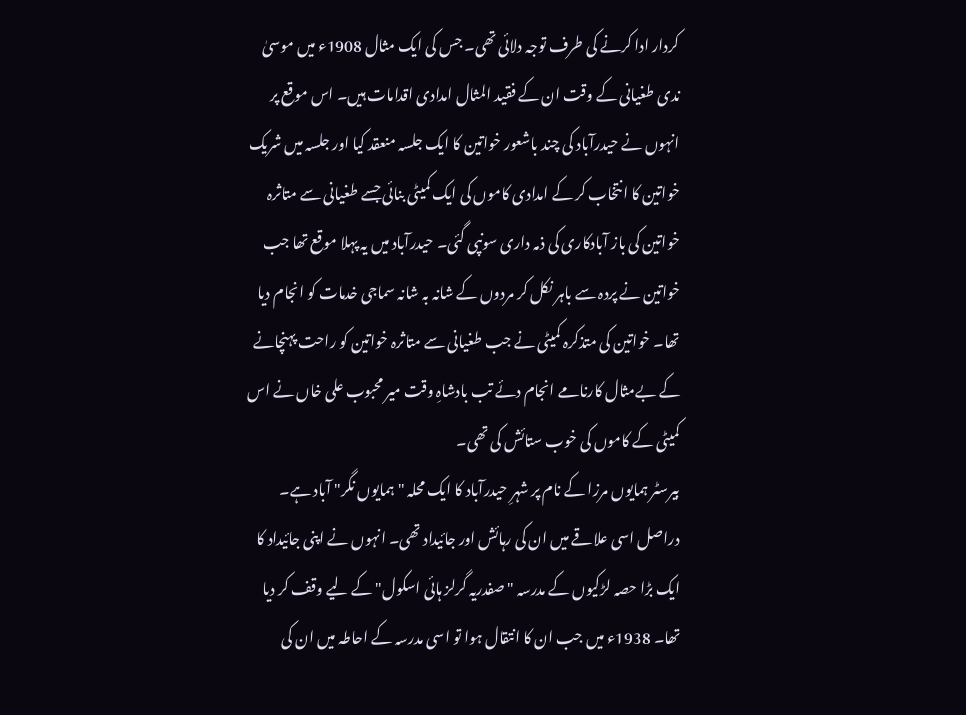کردار ادا کرنے کی طرف توجہ دلائی تھی۔ جس کی ایک مثال 1908ء میں موسیٰ ندی طغیانی کے وقت ان کے فقید المثال امدادی اقدامات ہیں۔ اس موقع پر انہوں نے حیدرآباد کی چند باشعور خواتین کا ایک جلسہ منعقد کیا اور جلسہ میں شریک خواتین کا انتخاب کر کے امدادی کاموں کی ایک کمیٹی بنائی جسے طغیانی سے متاثرہ خواتین کی باز آبادکاری کی ذمہ داری سونپی گئی۔ حیدرآباد میں یہ پہلا موقع تھا جب خواتین نے پردہ سے باہر نکل کر مردوں کے شانہ بہ شانہ سماجی خدمات کو انجام دیا تھا۔ خواتین کی متذکرہ کمیٹی نے جب طغیانی سے متاثرہ خواتین کو راحت پہنچانے کے بےمثال کارنامے انجام دئے تب بادشاہِ وقت میر محبوب علی خاں نے اس کمیٹی کے کاموں کی خوب ستائش کی تھی۔
بیرسٹر ہمایوں مرزا کے نام پر شہرِ حیدرآباد کا ایک محلہ "ہمایوں نگر" آباد ہے۔ دراصل اسی علاقے میں ان کی رہائش اور جائیداد تھی۔ انہوں نے اپنی جائیداد کا ایک بڑا حصہ لڑکیوں کے مدرسہ "صفدریہ گرلز ہائی اسکول" کے لیے وقف کر دیا تھا۔ 1938ء میں جب ان کا انتقال ہوا تو اسی مدرسہ کے احاطہ میں ان کی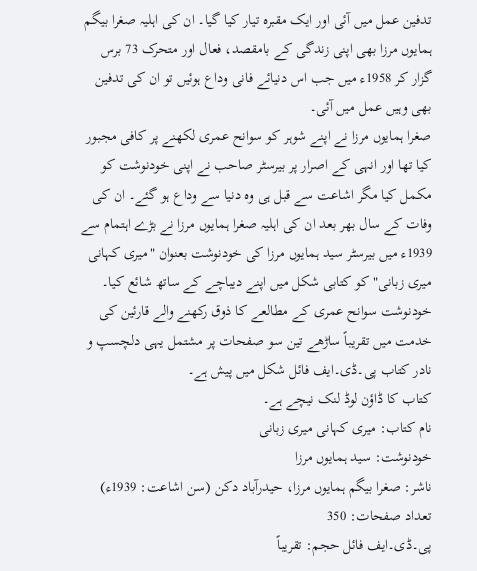تدفین عمل میں آئی اور ایک مقبرہ تیار کیا گیا۔ ان کی اہلیہ صغرا بیگم ہمایوں مرزا بھی اپنی زندگی کے بامقصد، فعال اور متحرک 73 برس گزار کر 1958ء میں جب اس دنیائے فانی وداع ہوئیں تو ان کی تدفین بھی وہیں عمل میں آئی۔
صغرا ہمایوں مرزا نے اپنے شوہر کو سوانح عمری لکھنے پر کافی مجبور کیا تھا اور انہی کے اصرار پر بیرسٹر صاحب نے اپنی خودنوشت کو مکمل کیا مگر اشاعت سے قبل ہی وہ دنیا سے وداع ہو گئے۔ ان کی وفات کے سال بھر بعد ان کی اہلیہ صغرا ہمایوں مرزا نے بڑے اہتمام سے 1939ء میں بیرسٹر سید ہمایوں مرزا کی خودنوشت بعنوان "میری کہانی میری زبانی" کو کتابی شکل میں اپنے دیباچے کے ساتھ شائع کیا۔ خودنوشت سوانح عمری کے مطالعے کا ذوق رکھنے والے قارئین کی خدمت میں تقریباً ساڑھے تین سو صفحات پر مشتمل یہی دلچسپ و نادر کتاب پی۔ڈی۔ایف فائل شکل میں پیش ہے۔
کتاب کا ڈاؤن لوڈ لنک نیچے ہے۔
نام کتاب: میری کہانی میری زبانی
خودنوشت: سید ہمایوں مرزا
ناشر: صغرا بیگم ہمایوں مرزا، حیدرآباد دکن (سن اشاعت: 1939ء)
تعداد صفحات: 350
پی۔ڈی۔ایف فائل حجم: تقریباً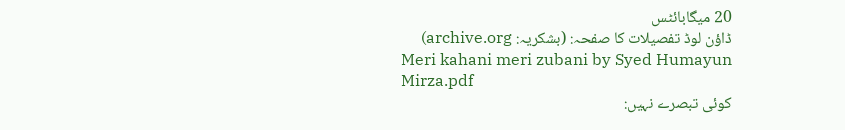20 میگابائٹس
ڈاؤن لوڈ تفصیلات کا صفحہ: (بشکریہ: archive.org)
Meri kahani meri zubani by Syed Humayun Mirza.pdf
کوئی تبصرے نہیں: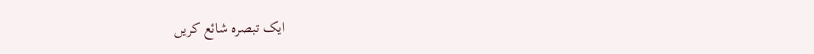ایک تبصرہ شائع کریں